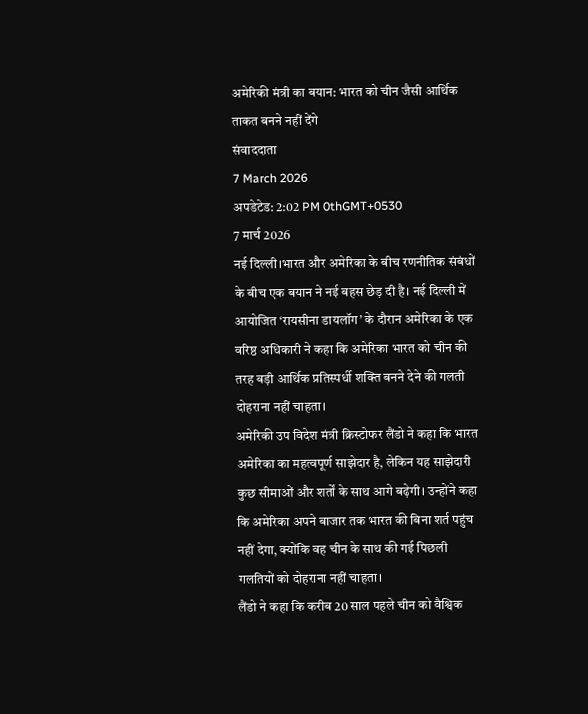अमेरिकी मंत्री का बयान: भारत को चीन जैसी आर्थिक ताकत बनने नहीं देंगे
संवाददाता
7 March 2026
अपडेटेड: 2:02 PM 0thGMT+0530
7 मार्च 2026
नई दिल्ली।भारत और अमेरिका के बीच रणनीतिक संबंधों के बीच एक बयान ने नई बहस छेड़ दी है। नई दिल्ली में आयोजित ‘रायसीना डायलॉग’ के दौरान अमेरिका के एक वरिष्ठ अधिकारी ने कहा कि अमेरिका भारत को चीन की तरह बड़ी आर्थिक प्रतिस्पर्धी शक्ति बनने देने की गलती दोहराना नहीं चाहता।
अमेरिकी उप विदेश मंत्री क्रिस्टोफर लैंडो ने कहा कि भारत अमेरिका का महत्वपूर्ण साझेदार है, लेकिन यह साझेदारी कुछ सीमाओं और शर्तों के साथ आगे बढ़ेगी। उन्होंने कहा कि अमेरिका अपने बाजार तक भारत की बिना शर्त पहुंच नहीं देगा, क्योंकि वह चीन के साथ की गई पिछली गलतियों को दोहराना नहीं चाहता।
लैंडो ने कहा कि करीब 20 साल पहले चीन को वैश्विक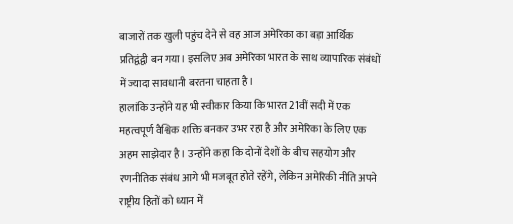बाजारों तक खुली पहुंच देने से वह आज अमेरिका का बड़ा आर्थिक प्रतिद्वंद्वी बन गया। इसलिए अब अमेरिका भारत के साथ व्यापारिक संबंधों में ज्यादा सावधानी बरतना चाहता है।
हालांकि उन्होंने यह भी स्वीकार किया कि भारत 21वीं सदी में एक महत्वपूर्ण वैश्विक शक्ति बनकर उभर रहा है और अमेरिका के लिए एक अहम साझेदार है। उन्होंने कहा कि दोनों देशों के बीच सहयोग और रणनीतिक संबंध आगे भी मजबूत होते रहेंगे, लेकिन अमेरिकी नीति अपने राष्ट्रीय हितों को ध्यान में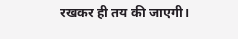रखकर ही तय की जाएगी।